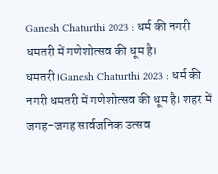Ganesh Chaturthi 2023 : धर्म की नगरी धमतरी में गणेशोत्सव की धूम है।
धमतरी।Ganesh Chaturthi 2023 : धर्म की नगरी धमतरी में गणेशोत्सव की धूम है। शहर में जगह-जगह सार्वजनिक उत्सव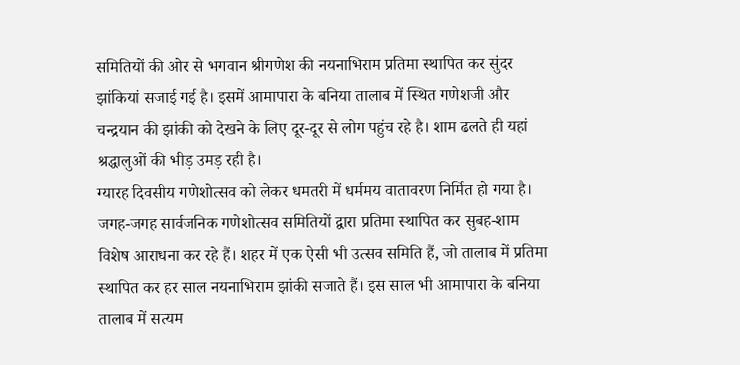समितियों की ओर से भगवान श्रीगणेश की नयनाभिराम प्रतिमा स्थापित कर सुंदर झांकियां सजाई गई है। इसमें आमापारा के बनिया तालाब में स्थित गणेशजी और चन्द्रयान की झांकी को देखने के लिए दूर-दूर से लोग पहुंच रहे है। शाम ढलते ही यहां श्रद्धालुओं की भीड़ उमड़ रही है।
ग्यारह दिवसीय गणेशोत्सव को लेकर धमतरी में धर्ममय वातावरण निर्मित हो गया है। जगह-जगह सार्वजनिक गणेशोत्सव समितियों द्वारा प्रतिमा स्थापित कर सुबह-शाम विशेष आराधना कर रहे हैं। शहर में एक ऐसी भी उत्सव समिति हैं, जो तालाब में प्रतिमा स्थापित कर हर साल नयनाभिराम झांकी सजाते हैं। इस साल भी आमापारा के बनिया तालाब में सत्यम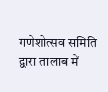गणेशोत्सव समिति द्वारा तालाब में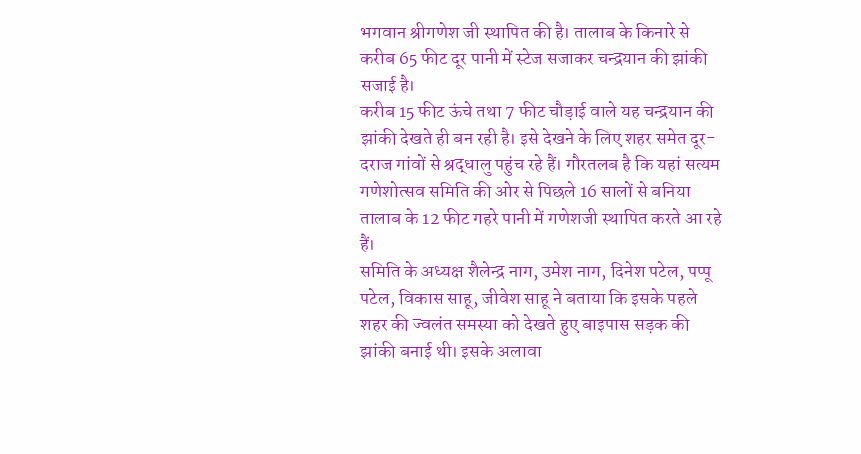भगवान श्रीगणेश जी स्थापित की है। तालाब के किनारे से करीब 65 फीट दूर पानी में स्टेज सजाकर चन्द्रयान की झांकी सजाई है।
करीब 15 फीट ऊंचे तथा 7 फीट चौड़ाई वाले यह चन्द्रयान की झांकी देखते ही बन रही है। इसे देखने के लिए शहर समेत दूर-दराज गांवों से श्रद्धालु पहुंच रहे हैं। गौरतलब है कि यहां सत्यम गणेशोत्सव समिति की ओर से पिछले 16 सालों से बनिया तालाब के 12 फीट गहरे पानी में गणेशजी स्थापित करते आ रहे हैं।
समिति के अध्यक्ष शैलेन्द्र नाग, उमेश नाग, दिनेश पटेल, पप्पू पटेल, विकास साहू, जीवेश साहू ने बताया कि इसके पहले शहर की ज्वलंत समस्या को देखते हुए बाइपास सड़क की झांकी बनाई थी। इसके अलावा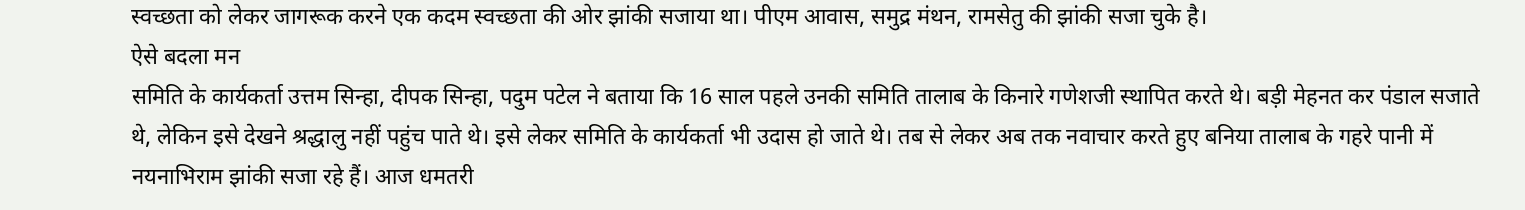स्वच्छता को लेकर जागरूक करने एक कदम स्वच्छता की ओर झांकी सजाया था। पीएम आवास, समुद्र मंथन, रामसेतु की झांकी सजा चुके है।
ऐसे बदला मन
समिति के कार्यकर्ता उत्तम सिन्हा, दीपक सिन्हा, पदुम पटेल ने बताया कि 16 साल पहले उनकी समिति तालाब के किनारे गणेशजी स्थापित करते थे। बड़ी मेहनत कर पंडाल सजाते थे, लेकिन इसे देखने श्रद्धालु नहीं पहुंच पाते थे। इसे लेकर समिति के कार्यकर्ता भी उदास हो जाते थे। तब से लेकर अब तक नवाचार करते हुए बनिया तालाब के गहरे पानी में नयनाभिराम झांकी सजा रहे हैं। आज धमतरी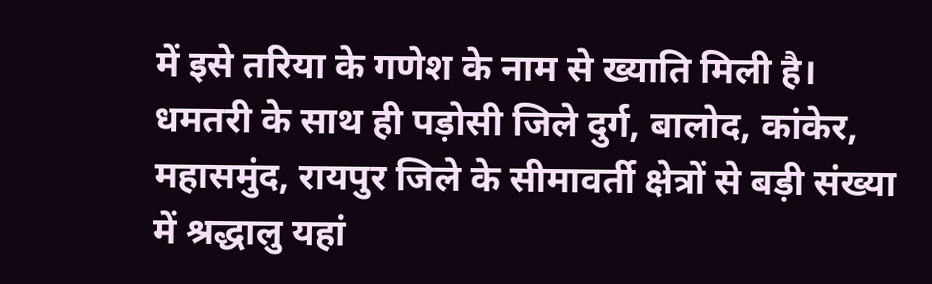में इसे तरिया के गणेश के नाम से ख्याति मिली है। धमतरी के साथ ही पड़ोसी जिले दुर्ग, बालोद, कांकेर, महासमुंद, रायपुर जिले के सीमावर्ती क्षेत्रों से बड़ी संख्या में श्रद्धालु यहां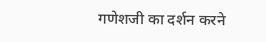गणेशजी का दर्शन करने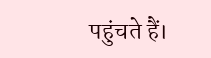पहुंचते हैं।